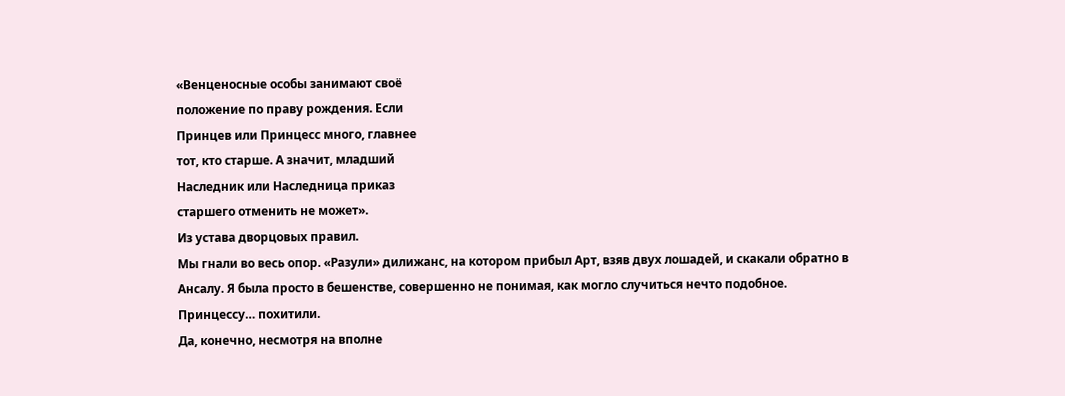«Венценосные особы занимают своё
положение по праву рождения. Если
Принцев или Принцесс много, главнее
тот, кто старше. А значит, младший
Наследник или Наследница приказ
старшего отменить не может».
Из устава дворцовых правил.
Мы гнали во весь опор. «Разули» дилижанс, на котором прибыл Арт, взяв двух лошадей, и скакали обратно в Ансалу. Я была просто в бешенстве, совершенно не понимая, как могло случиться нечто подобное.
Принцессу… похитили.
Да, конечно, несмотря на вполне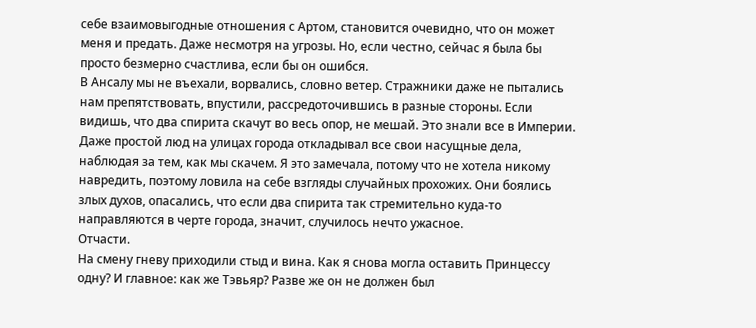себе взаимовыгодные отношения с Артом, становится очевидно, что он может меня и предать. Даже несмотря на угрозы. Но, если честно, сейчас я была бы просто безмерно счастлива, если бы он ошибся.
В Ансалу мы не въехали, ворвались, словно ветер. Стражники даже не пытались нам препятствовать, впустили, рассредоточившись в разные стороны. Если видишь, что два спирита скачут во весь опор, не мешай. Это знали все в Империи.
Даже простой люд на улицах города откладывал все свои насущные дела, наблюдая за тем, как мы скачем. Я это замечала, потому что не хотела никому навредить, поэтому ловила на себе взгляды случайных прохожих. Они боялись злых духов, опасались, что если два спирита так стремительно куда-то направляются в черте города, значит, случилось нечто ужасное.
Отчасти.
На смену гневу приходили стыд и вина. Как я снова могла оставить Принцессу одну? И главное: как же Тэвьяр? Разве же он не должен был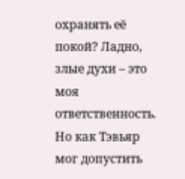охранять её покой? Ладно, злые духи – это моя ответственность. Но как Тэвьяр мог допустить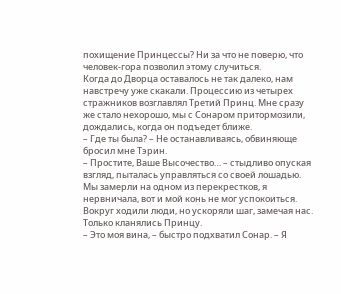похищение Принцессы? Ни за что не поверю, что человек-гора позволил этому случиться.
Когда до Дворца оставалось не так далеко, нам навстречу уже скакали. Процессию из четырех стражников возглавлял Третий Принц. Мне сразу же стало нехорошо, мы с Сонаром притормозили, дождались, когда он подъедет ближе.
– Где ты была? – Не останавливаясь, обвиняюще бросил мне Тэрин.
– Простите, Ваше Высочество… – стыдливо опуская взгляд, пыталась управляться со своей лошадью.
Мы замерли на одном из перекрестков, я нервничала, вот и мой конь не мог успокоиться. Вокруг ходили люди, но ускоряли шаг, замечая нас. Только кланялись Принцу.
– Это моя вина, – быстро подхватил Сонар. – Я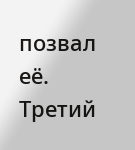позвал её.
Третий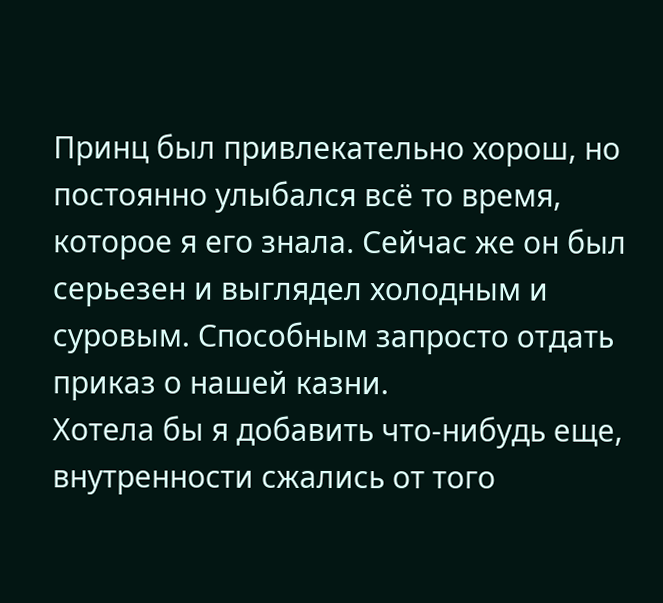Принц был привлекательно хорош, но постоянно улыбался всё то время, которое я его знала. Сейчас же он был серьезен и выглядел холодным и суровым. Способным запросто отдать приказ о нашей казни.
Хотела бы я добавить что-нибудь еще, внутренности сжались от того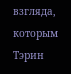взгляда, которым Тэрин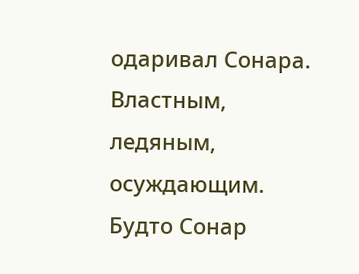одаривал Сонара. Властным, ледяным, осуждающим. Будто Сонар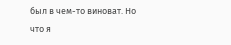был в чем-то виноват. Но что я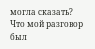могла сказать? Что мой разговор был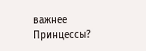важнее Принцессы?